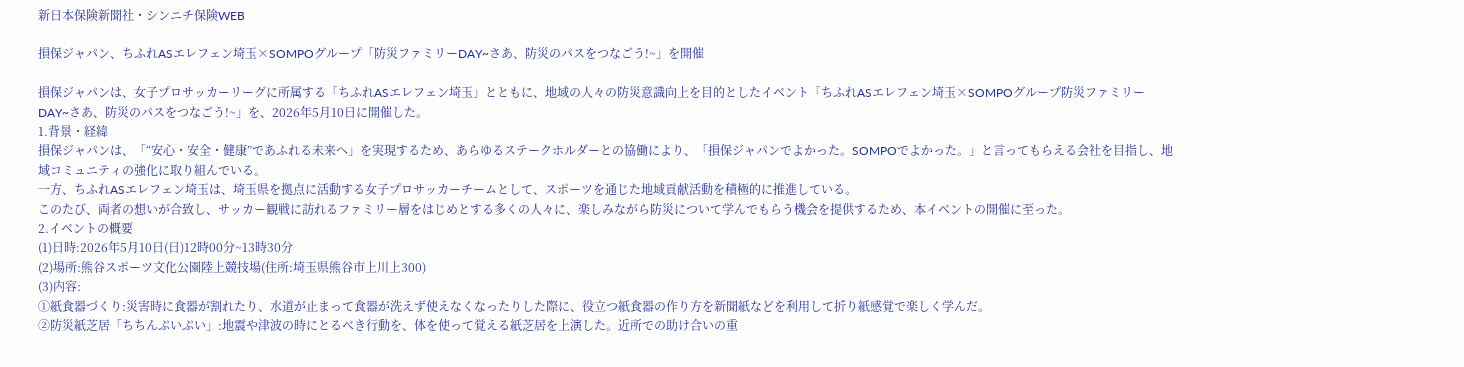新日本保険新聞社・シンニチ保険WEB

損保ジャパン、ちふれASエレフェン埼玉×SOMPOグループ「防災ファミリーDAY~さあ、防災のパスをつなごう!~」を開催

損保ジャパンは、女子プロサッカーリーグに所属する「ちふれASエレフェン埼玉」とともに、地域の人々の防災意識向上を目的としたイベント「ちふれASエレフェン埼玉×SOMPOグループ防災ファミリーDAY~さあ、防災のパスをつなごう!~」を、2026年5月10日に開催した。
1.背景・経緯
損保ジャパンは、「“安心・安全・健康”であふれる未来へ」を実現するため、あらゆるステークホルダーとの協働により、「損保ジャパンでよかった。SOMPOでよかった。」と言ってもらえる会社を目指し、地域コミュニティの強化に取り組んでいる。
一方、ちふれASエレフェン埼玉は、埼玉県を拠点に活動する女子プロサッカーチームとして、スポーツを通じた地域貢献活動を積極的に推進している。
このたび、両者の想いが合致し、サッカー観戦に訪れるファミリー層をはじめとする多くの人々に、楽しみながら防災について学んでもらう機会を提供するため、本イベントの開催に至った。
2.イベントの概要
(1)日時:2026年5月10日(日)12時00分~13時30分
(2)場所:熊谷スポーツ文化公園陸上競技場(住所:埼玉県熊谷市上川上300)
(3)内容:
①紙食器づくり:災害時に食器が割れたり、水道が止まって食器が洗えず使えなくなったりした際に、役立つ紙食器の作り方を新聞紙などを利用して折り紙感覚で楽しく学んだ。
②防災紙芝居「ちちんぷいぷい」:地震や津波の時にとるべき行動を、体を使って覚える紙芝居を上演した。近所での助け合いの重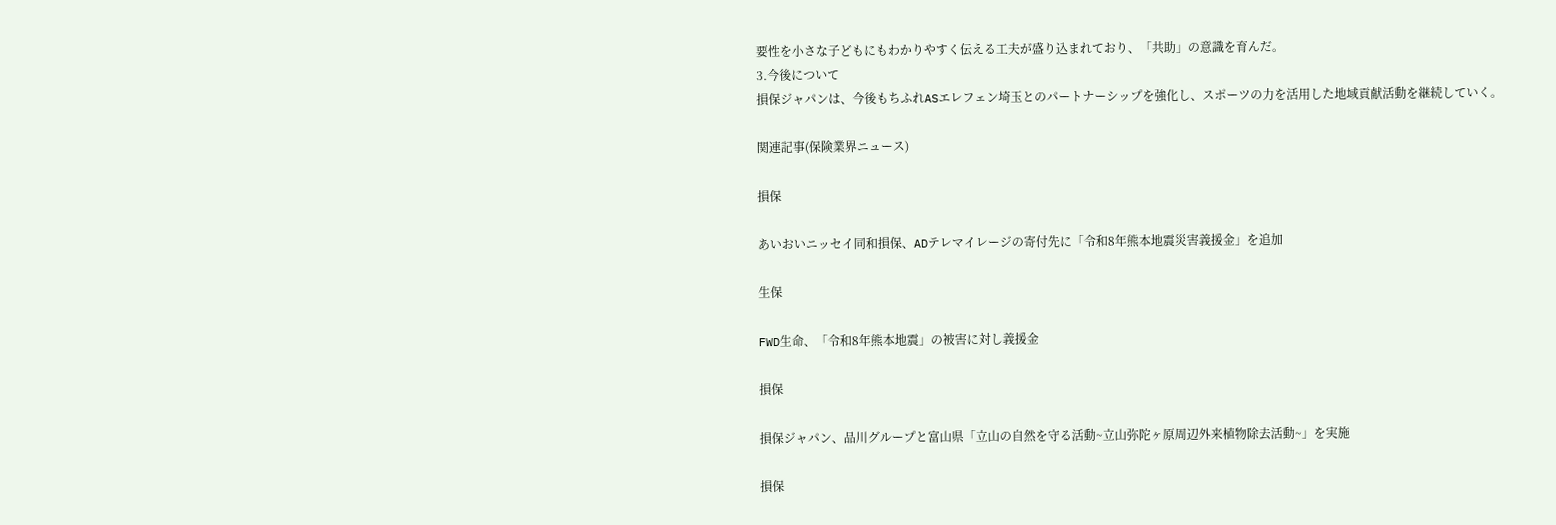要性を小さな子どもにもわかりやすく伝える工夫が盛り込まれており、「共助」の意識を育んだ。
3.今後について
損保ジャパンは、今後もちふれASエレフェン埼玉とのパートナーシップを強化し、スポーツの力を活用した地域貢献活動を継続していく。

関連記事(保険業界ニュース)

損保

あいおいニッセイ同和損保、ADテレマイレージの寄付先に「令和8年熊本地震災害義援金」を追加

生保

FWD生命、「令和8年熊本地震」の被害に対し義援金

損保

損保ジャパン、品川グループと富山県「立山の自然を守る活動~立山弥陀ヶ原周辺外来植物除去活動~」を実施

損保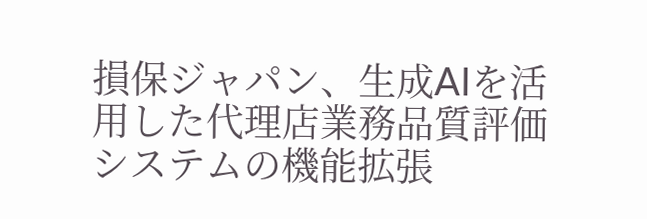損保ジャパン、生成AIを活用した代理店業務品質評価システムの機能拡張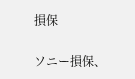損保

ソニー損保、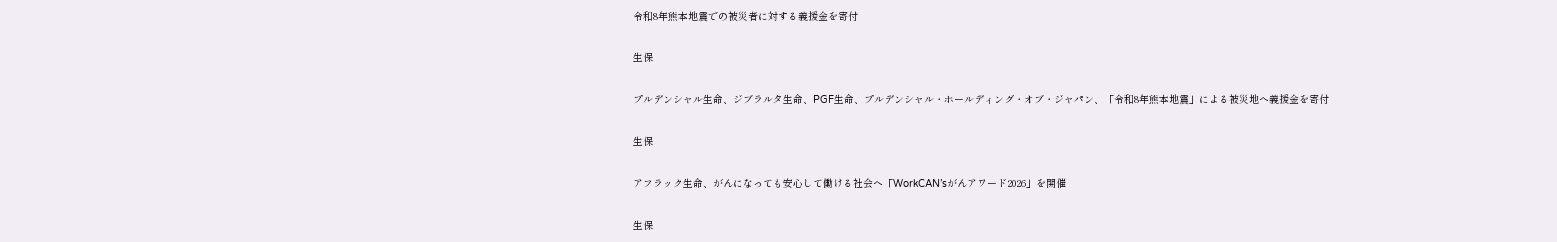令和8年熊本地震での被災者に対する義援金を寄付

生保

プルデンシャル生命、ジブラルタ生命、PGF生命、プルデンシャル・ホールディング・オブ・ジャパン、「令和8年熊本地震」による被災地へ義援金を寄付

生保

アフラック生命、がんになっても安心して働ける社会へ「WorkCAN’sがんアワード2026」を開催

生保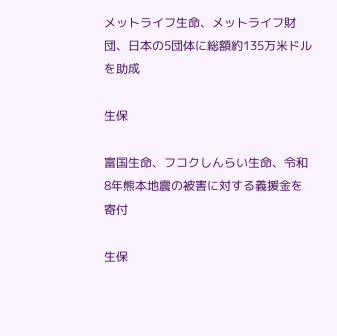メットライフ生命、メットライフ財団、日本の5団体に総額約135万米ドルを助成

生保

富国生命、フコクしんらい生命、令和8年熊本地震の被害に対する義援金を寄付

生保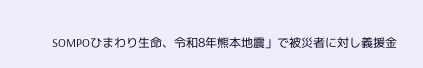SOMPOひまわり生命、令和8年熊本地震」で被災者に対し義援金